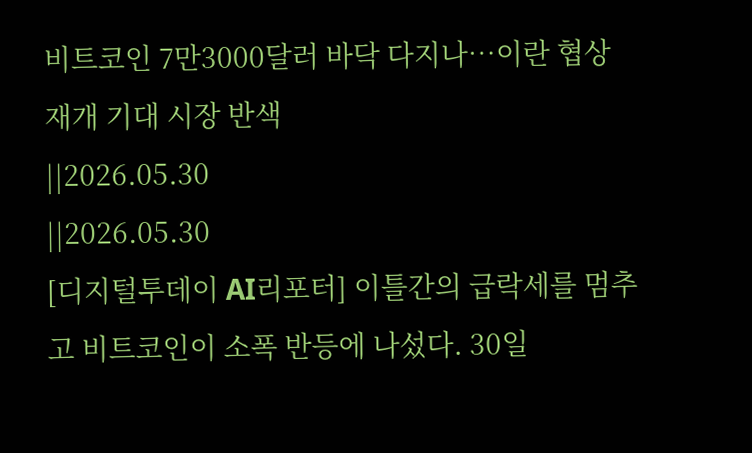비트코인 7만3000달러 바닥 다지나…이란 협상 재개 기대 시장 반색
||2026.05.30
||2026.05.30
[디지털투데이 AI리포터] 이틀간의 급락세를 멈추고 비트코인이 소폭 반등에 나섰다. 30일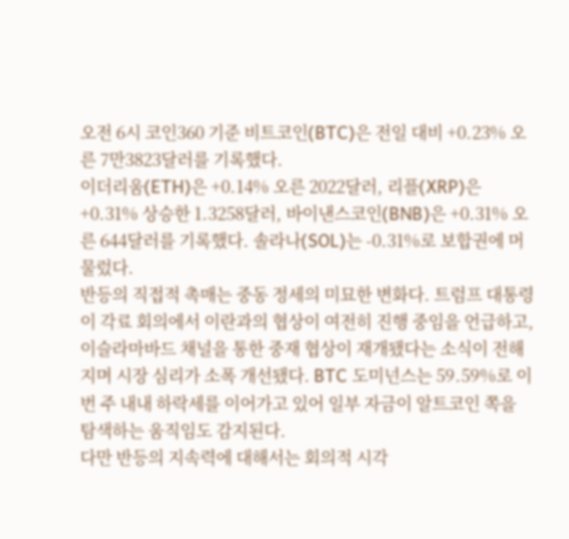오전 6시 코인360 기준 비트코인(BTC)은 전일 대비 +0.23% 오른 7만3823달러를 기록했다.
이더리움(ETH)은 +0.14% 오른 2022달러, 리플(XRP)은 +0.31% 상승한 1.3258달러, 바이낸스코인(BNB)은 +0.31% 오른 644달러를 기록했다. 솔라나(SOL)는 -0.31%로 보합권에 머물렀다.
반등의 직접적 촉매는 중동 정세의 미묘한 변화다. 트럼프 대통령이 각료 회의에서 이란과의 협상이 여전히 진행 중임을 언급하고, 이슬라마바드 채널을 통한 중재 협상이 재개됐다는 소식이 전해지며 시장 심리가 소폭 개선됐다. BTC 도미넌스는 59.59%로 이번 주 내내 하락세를 이어가고 있어 일부 자금이 알트코인 쪽을 탐색하는 움직임도 감지된다.
다만 반등의 지속력에 대해서는 회의적 시각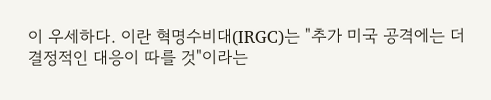이 우세하다. 이란 혁명수비대(IRGC)는 "추가 미국 공격에는 더 결정적인 대응이 따를 것"이라는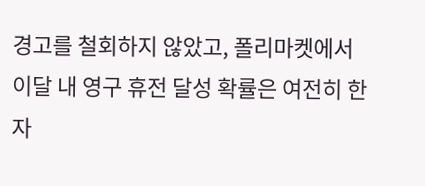경고를 철회하지 않았고, 폴리마켓에서 이달 내 영구 휴전 달성 확률은 여전히 한 자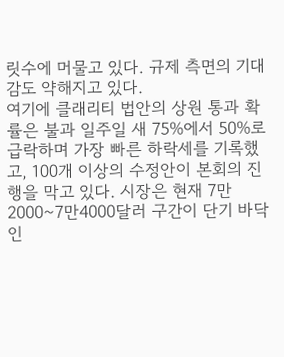릿수에 머물고 있다. 규제 측면의 기대감도 약해지고 있다.
여기에 클래리티 법안의 상원 통과 확률은 불과 일주일 새 75%에서 50%로 급락하며 가장 빠른 하락세를 기록했고, 100개 이상의 수정안이 본회의 진행을 막고 있다. 시장은 현재 7만2000~7만4000달러 구간이 단기 바닥인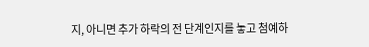지, 아니면 추가 하락의 전 단계인지를 놓고 첨예하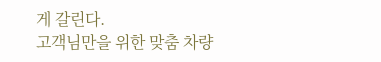게 갈린다.
고객님만을 위한 맞춤 차량